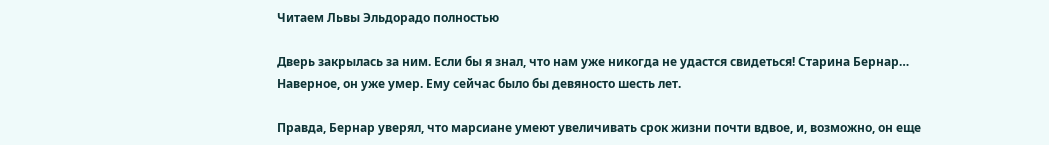Читаем Львы Эльдорадо полностью

Дверь закрылась за ним. Если бы я знал, что нам уже никогда не удастся свидеться! Старина Бернар… Наверное, он уже умер. Ему сейчас было бы девяносто шесть лет.

Правда, Бернар уверял, что марсиане умеют увеличивать срок жизни почти вдвое, и, возможно, он еще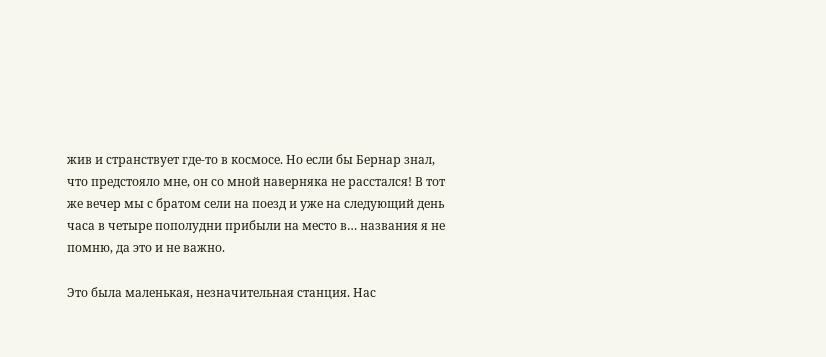жив и странствует где-то в космосе. Но если бы Бернар знал, что предстояло мне, он со мной наверняка не расстался! В тот же вечер мы с братом сели на поезд и уже на следующий день часа в четыре пополудни прибыли на место в… названия я не помню, да это и не важно.

Это была маленькая, незначительная станция. Нас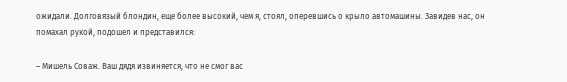ожидали. Долговязый блондин, еще более высокий, чем я, стоял, оперевшись о крыло автомашины. Завидев нас, он помахал рукой, подошел и представился:

– Мишель Соваж. Ваш дядя извиняется, что не смог вас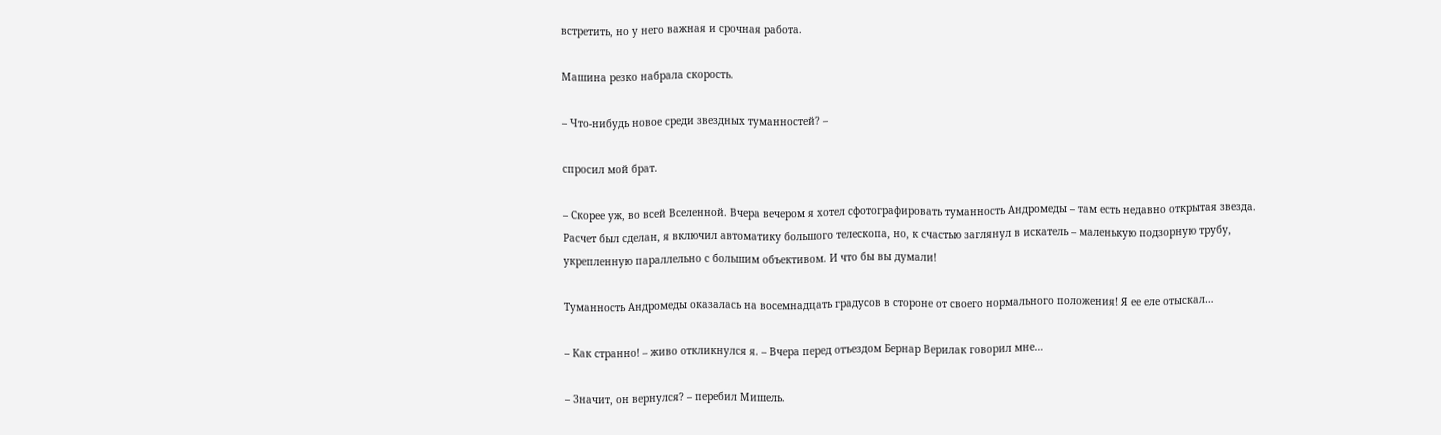встретить, но у него важная и срочная работа.

Машина резко набрала скорость.

– Что-нибудь новое среди звездных туманностей? –

спросил мой брат.

– Скорее уж, во всей Вселенной. Вчера вечером я хотел сфотографировать туманность Андромеды – там есть недавно открытая звезда. Расчет был сделан, я включил автоматику большого телескопа, но, к счастью заглянул в искатель – маленькую подзорную трубу, укрепленную параллельно с большим объективом. И что бы вы думали!

Туманность Андромеды оказалась на восемнадцать градусов в стороне от своего нормального положения! Я ее еле отыскал…

– Как странно! – живо откликнулся я. – Вчера перед отъездом Бернар Верилак говорил мне…

– Значит, он вернулся? – перебил Мишель.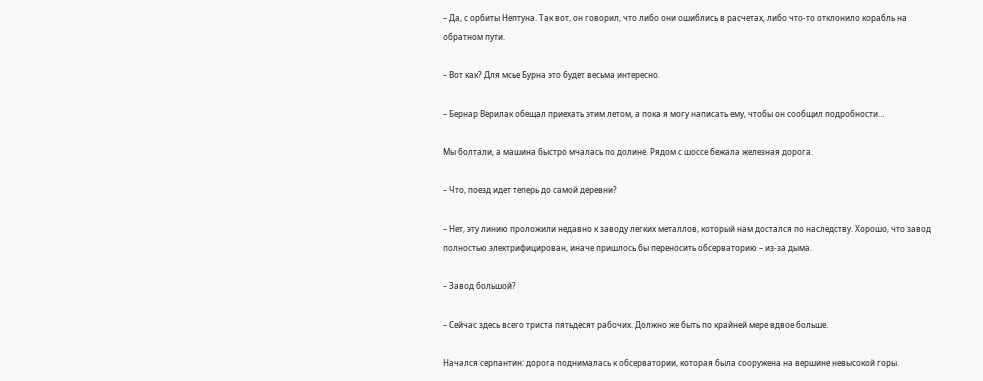– Да, с орбиты Нептуна. Так вот, он говорил, что либо они ошиблись в расчетах, либо что-то отклонило корабль на обратном пути.

– Вот как? Для мсье Бурна это будет весьма интересно.

– Бернар Верилак обещал приехать этим летом, а пока я могу написать ему, чтобы он сообщил подробности…

Мы болтали, а машина быстро мчалась по долине. Рядом с шоссе бежала железная дорога.

– Что, поезд идет теперь до самой деревни?

– Нет, эту линию проложили недавно к заводу легких металлов, который нам достался по наследству. Хорошо, что завод полностью электрифицирован, иначе пришлось бы переносить обсерваторию – из-за дыма.

– Завод большой?

– Сейчас здесь всего триста пятьдесят рабочих. Должно же быть по крайней мере вдвое больше.

Начался серпантин: дорога поднималась к обсерватории, которая была сооружена на вершине невысокой горы.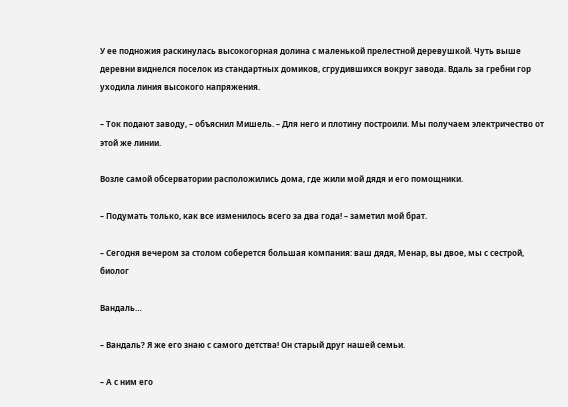У ее подножия раскинулась высокогорная долина с маленькой прелестной деревушкой. Чуть выше деревни виднелся поселок из стандартных домиков, сгрудившихся вокруг завода. Вдаль за гребни гор уходила линия высокого напряжения.

– Ток подают заводу, – объяснил Мишель. – Для него и плотину построили. Мы получаем электричество от этой же линии.

Возле самой обсерватории расположились дома, где жили мой дядя и его помощники.

– Подумать только, как все изменилось всего за два года! – заметил мой брат.

– Сегодня вечером за столом соберется большая компания: ваш дядя, Менар, вы двое, мы с сестрой, биолог

Вандаль…

– Вандаль? Я же его знаю с самого детства! Он старый друг нашей семьи.

– А с ним его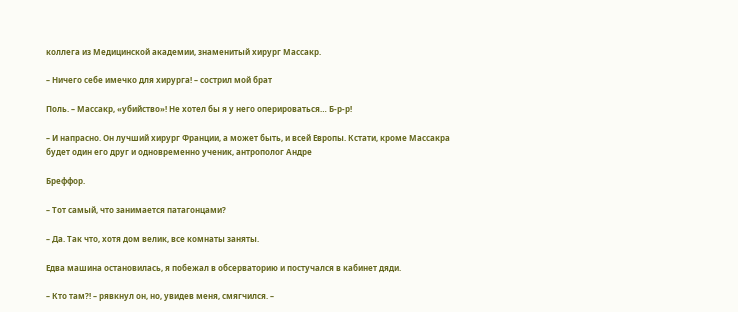коллега из Медицинской академии, знаменитый хирург Массакр.

– Ничего себе имечко для хирурга! – сострил мой брат

Поль. – Массакр, «убийство»! Не хотел бы я у него оперироваться… Б-р-р!

– И напрасно. Он лучший хирург Франции, а может быть, и всей Европы. Кстати, кроме Массакра будет один его друг и одновременно ученик, антрополог Андре

Бреффор.

– Тот самый, что занимается патагонцами?

– Да. Так что, хотя дом велик, все комнаты заняты.

Едва машина остановилась, я побежал в обсерваторию и постучался в кабинет дяди.

– Кто там?! – рявкнул он, но, увидев меня, смягчился. –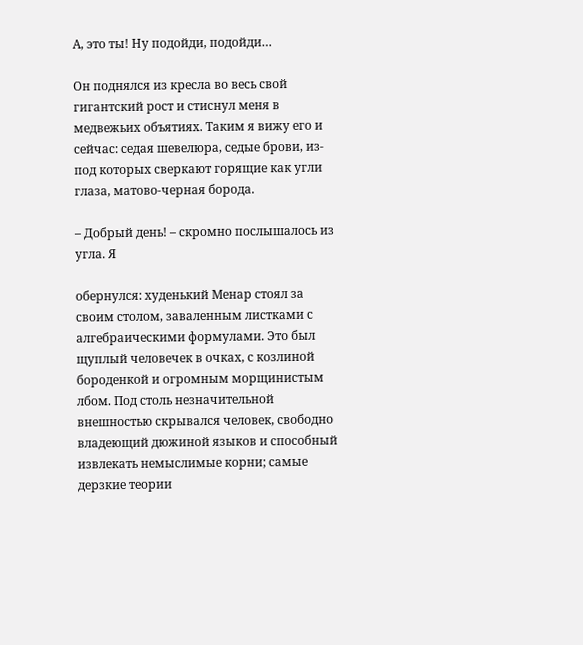А, это ты! Ну подойди, подойди…

Он поднялся из кресла во весь свой гигантский рост и стиснул меня в медвежьих объятиях. Таким я вижу его и сейчас: седая шевелюра, седые брови, из-под которых сверкают горящие как угли глаза, матово-черная борода.

– Добрый день! – скромно послышалось из угла. Я

обернулся: худенький Менар стоял за своим столом, заваленным листками с алгебраическими формулами. Это был щуплый человечек в очках, с козлиной бороденкой и огромным морщинистым лбом. Под столь незначительной внешностью скрывался человек, свободно владеющий дюжиной языков и способный извлекать немыслимые корни; самые дерзкие теории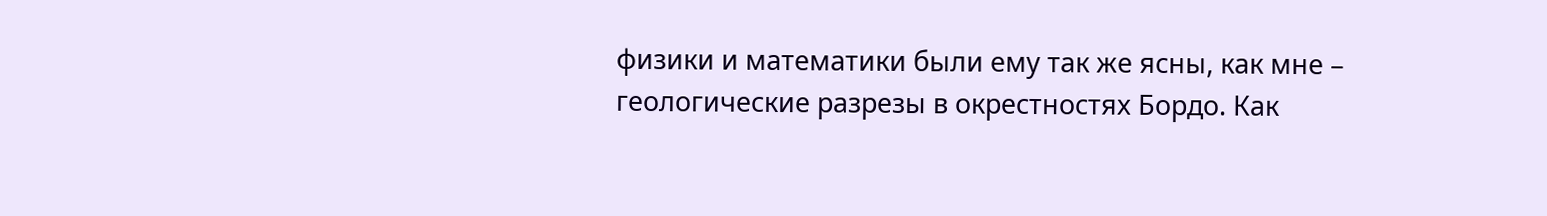физики и математики были ему так же ясны, как мне – геологические разрезы в окрестностях Бордо. Как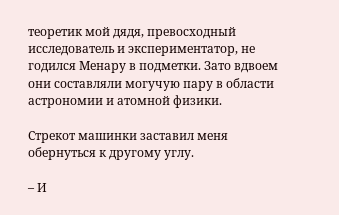теоретик мой дядя, превосходный исследователь и экспериментатор, не годился Менару в подметки. Зато вдвоем они составляли могучую пару в области астрономии и атомной физики.

Стрекот машинки заставил меня обернуться к другому углу.

– И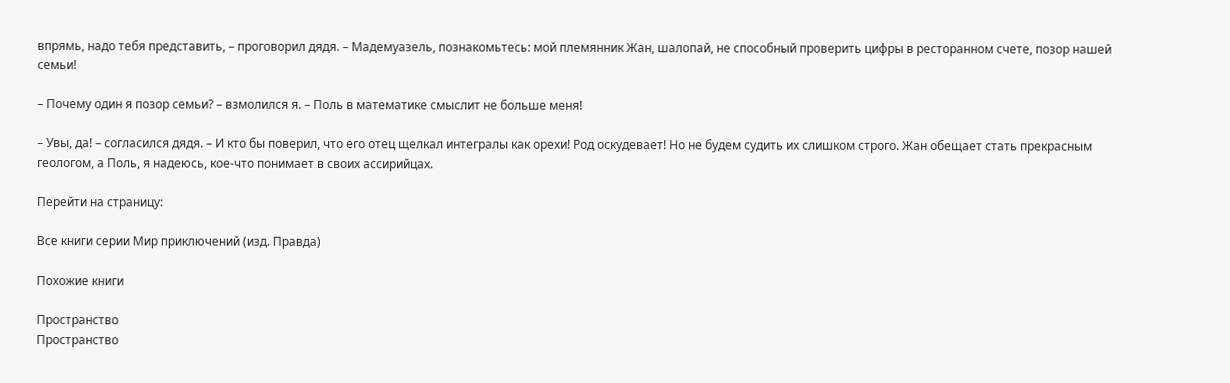впрямь, надо тебя представить, – проговорил дядя. – Мадемуазель, познакомьтесь: мой племянник Жан, шалопай, не способный проверить цифры в ресторанном счете, позор нашей семьи!

– Почему один я позор семьи? – взмолился я. – Поль в математике смыслит не больше меня!

– Увы, да! – согласился дядя. – И кто бы поверил, что его отец щелкал интегралы как орехи! Род оскудевает! Но не будем судить их слишком строго. Жан обещает стать прекрасным геологом, а Поль, я надеюсь, кое-что понимает в своих ассирийцах.

Перейти на страницу:

Все книги серии Мир приключений (изд. Правда)

Похожие книги

Пространство
Пространство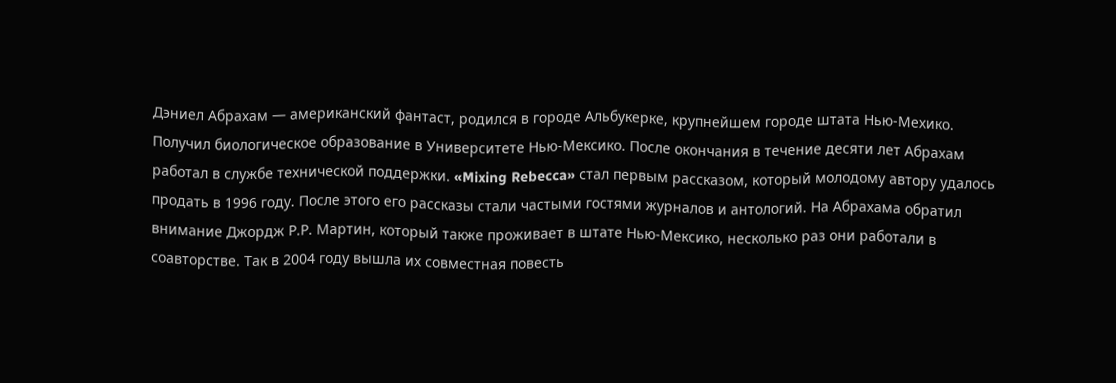Дэниел Абрахам — американский фантаст, родился в городе Альбукерке, крупнейшем городе штата Нью-Мехико. Получил биологическое образование в Университете Нью-Мексико. После окончания в течение десяти лет Абрахам работал в службе технической поддержки. «Mixing Rebecca» стал первым рассказом, который молодому автору удалось продать в 1996 году. После этого его рассказы стали частыми гостями журналов и антологий. На Абрахама обратил внимание Джордж Р.Р. Мартин, который также проживает в штате Нью-Мексико, несколько раз они работали в соавторстве. Так в 2004 году вышла их совместная повесть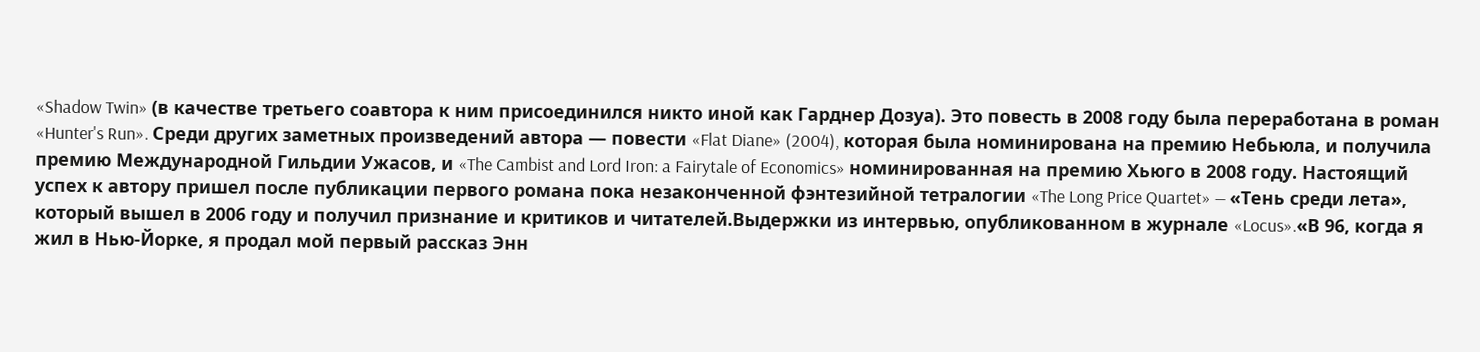«Shadow Twin» (в качестве третьего соавтора к ним присоединился никто иной как Гарднер Дозуа). Это повесть в 2008 году была переработана в роман «Hunter's Run». Среди других заметных произведений автора — повести «Flat Diane» (2004), которая была номинирована на премию Небьюла, и получила премию Международной Гильдии Ужасов, и «The Cambist and Lord Iron: a Fairytale of Economics» номинированная на премию Хьюго в 2008 году. Настоящий успех к автору пришел после публикации первого романа пока незаконченной фэнтезийной тетралогии «The Long Price Quartet» — «Тень среди лета», который вышел в 2006 году и получил признание и критиков и читателей.Выдержки из интервью, опубликованном в журнале «Locus».«В 96, когда я жил в Нью-Йорке, я продал мой первый рассказ Энн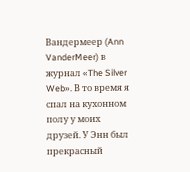Вандермеер (Ann VanderMeer) в журнал «The Silver Web». В то время я спал на кухонном полу у моих друзей. У Энн был прекрасный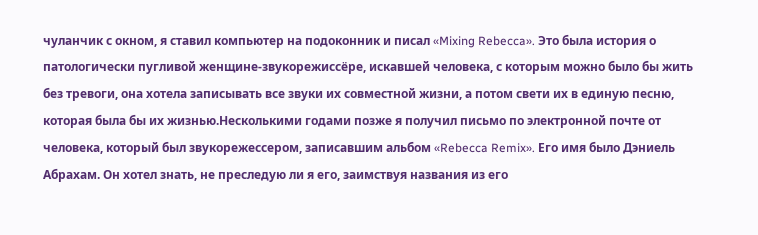чуланчик с окном, я ставил компьютер на подоконник и писал «Mixing Rebecca». Это была история о патологически пугливой женщине-звукорежиссёре, искавшей человека, с которым можно было бы жить без тревоги, она хотела записывать все звуки их совместной жизни, а потом свети их в единую песню, которая была бы их жизнью.Несколькими годами позже я получил письмо по электронной почте от человека, который был звукорежессером, записавшим альбом «Rebecca Remix». Его имя было Дэниель Абрахам. Он хотел знать, не преследую ли я его, заимствуя названия из его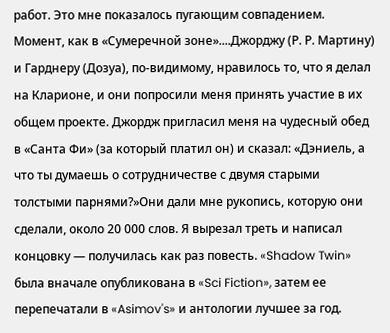работ. Это мне показалось пугающим совпадением. Момент, как в «Сумеречной зоне»....Джорджу (Р. Р. Мартину) и Гарднеру (Дозуа), по-видимому, нравилось то, что я делал на Кларионе, и они попросили меня принять участие в их общем проекте. Джордж пригласил меня на чудесный обед в «Санта Фи» (за который платил он) и сказал: «Дэниель, а что ты думаешь о сотрудничестве с двумя старыми толстыми парнями?»Они дали мне рукопись, которую они сделали, около 20 000 слов. Я вырезал треть и написал концовку — получилась как раз повесть. «Shadow Twin» была вначале опубликована в «Sci Fiction», затем ее перепечатали в «Asimov's» и антологии лучшее за год.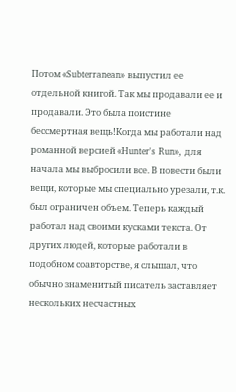Потом «Subterranean» выпустил ее отдельной книгой. Так мы продавали ее и продавали. Это была поистине бессмертная вещь!Когда мы работали над романной версией «Hunter's Run», для начала мы выбросили все. В повести были вещи, которые мы специально урезали, т.к. был ограничен объем. Теперь каждый работал над своими кусками текста. От других людей, которые работали в подобном соавторстве, я слышал, что обычно знаменитый писатель заставляет нескольких несчастных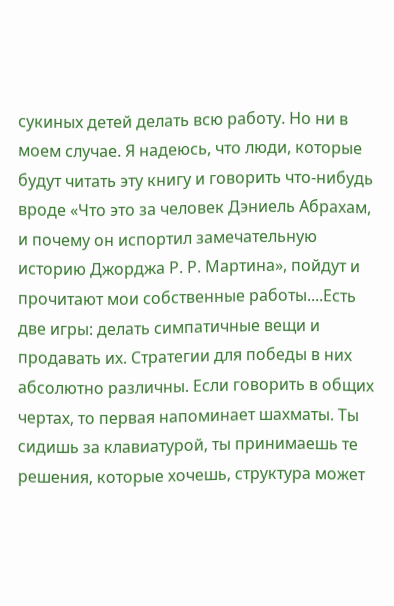сукиных детей делать всю работу. Но ни в моем случае. Я надеюсь, что люди, которые будут читать эту книгу и говорить что-нибудь вроде «Что это за человек Дэниель Абрахам, и почему он испортил замечательную историю Джорджа Р. Р. Мартина», пойдут и прочитают мои собственные работы....Есть две игры: делать симпатичные вещи и продавать их. Стратегии для победы в них абсолютно различны. Если говорить в общих чертах, то первая напоминает шахматы. Ты сидишь за клавиатурой, ты принимаешь те решения, которые хочешь, структура может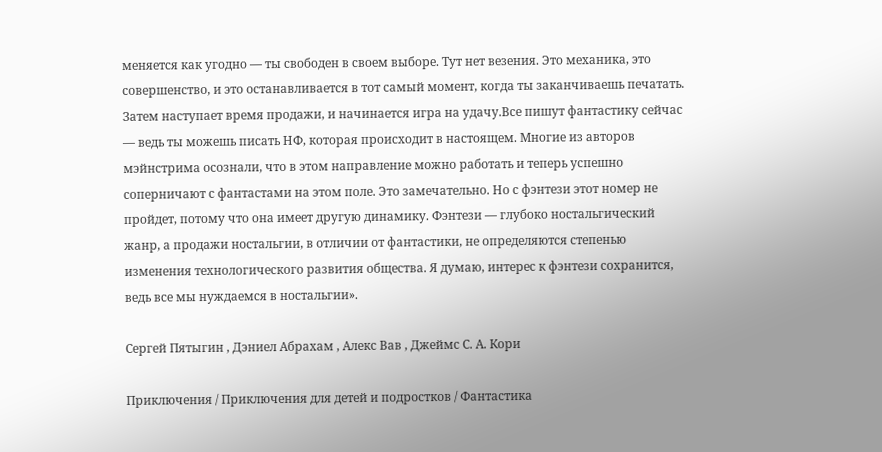меняется как угодно — ты свободен в своем выборе. Тут нет везения. Это механика, это совершенство, и это останавливается в тот самый момент, когда ты заканчиваешь печатать. Затем наступает время продажи, и начинается игра на удачу.Все пишут фантастику сейчас — ведь ты можешь писать НФ, которая происходит в настоящем. Многие из авторов мэйнстрима осознали, что в этом направление можно работать и теперь успешно соперничают с фантастами на этом поле. Это замечательно. Но с фэнтези этот номер не пройдет, потому что она имеет другую динамику. Фэнтези — глубоко ностальгический жанр, а продажи ностальгии, в отличии от фантастики, не определяются степенью изменения технологического развития общества. Я думаю, интерес к фэнтези сохранится, ведь все мы нуждаемся в ностальгии».

Сергей Пятыгин , Дэниел Абрахам , Алекс Вав , Джеймс С. А. Кори

Приключения / Приключения для детей и подростков / Фантастика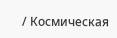/ Космическая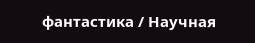фантастика / Научная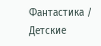Фантастика / Детские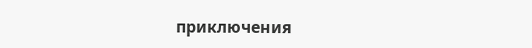приключения